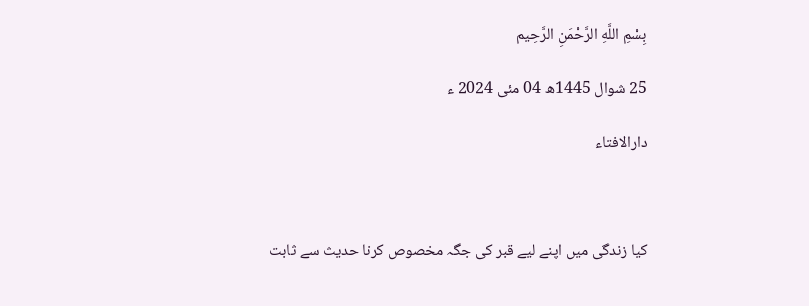بِسْمِ اللَّهِ الرَّحْمَنِ الرَّحِيم

25 شوال 1445ھ 04 مئی 2024 ء

دارالافتاء



کیا زندگی میں اپنے لیے قبر کی جگہ مخصوص کرنا حدیث سے ثابت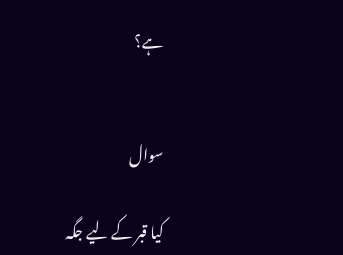ہے؟


سوال

کیا قبر کے لیے جگہ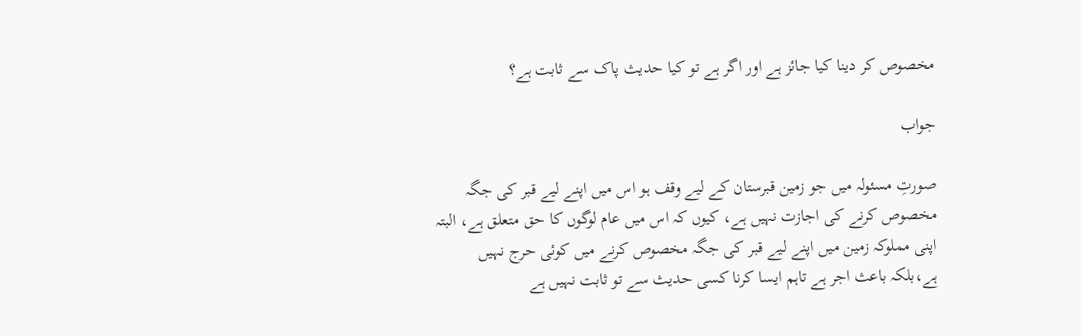مخصوص کر دینا کیا جائز ہے اور اگر ہے تو کیا حدیث پاک سے ثابت ہے؟

جواب

صورتِ مسئولہ میں جو زمین قبرستان کے لیے وقف ہو اس میں اپنے لیے قبر کی جگہ مخصوص کرنے کی اجازت نہیں ہے، کیوں کہ اس میں عام لوگوں کا حق متعلق ہے، البتہ اپنی مملوکہ زمین میں اپنے لیے قبر کی جگہ مخصوص کرنے میں کوئی حرج نہیں ہے،بلکہ باعث اجر ہے تاہم ایسا کرنا کسی حدیث سے تو ثابت نہیں ہے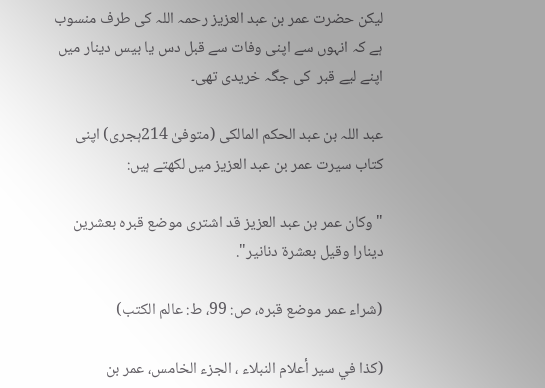لیکن حضرت عمر بن عبد العزیز رحمہ اللہ کی طرف منسوب ہے کہ انہوں سے اپنی وفات سے قبل دس یا بیس دینار میں   اپنے لیے قبر  کی جگہ خریدی تھی۔

عبد اللہ بن عبد الحکم المالکی (متوفیٰ 214ہجری) اپنی کتاب سيرت عمر بن عبد العزيز میں لکھتے ہیں:

"وكان عمر بن عبد العزيز قد اشترى موضع قبره بعشرين دينارا وقيل بعشرة دنانير".

(شراء عمر موضع قبره، ص: 99، ط: عالم الكتب)

(كذا في سير أعلام النبلاء ، الجزء الخامس، عمر بن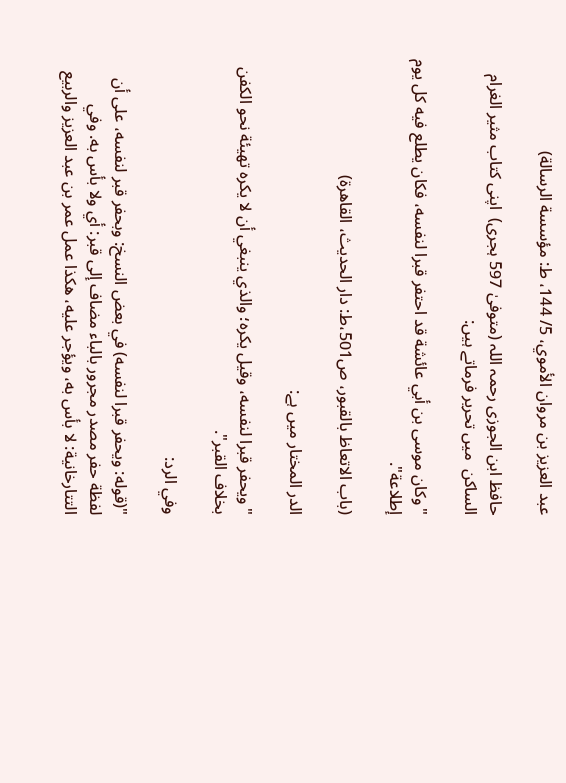عبد العزيز بن مروان الأموي، 5/ 144، ط: مؤسسة الرسالة)

حافظ ابن الجوزی رحمہ اللہ (متوفیٰ 597 ہجری)  اپنی کتاب مثیر الغرام الساكن  میں تحریر فرماتے ہیں:

"وكان موسى بن أبي عائشة قد احتفر ‌قبرا ‌لنفسه، فكان يطلع فيه كل يوم إطلاعة".

(باب الاتعاظ بالقبور، ص501،ط: دار الحديث، القاهرة)

الدر المختار میں ہے:

"ويحفر قبرا لنفسه، وقيل يكره؛ والذي ينبغي أن لا يكره تهيئة نحو الكفن بخلاف القبر".

وفي الرد:

"(قوله: ويحفر قبرا لنفسه) في بعض النسخ: وبحفر قبر لنفسه، على أن لفظة حفر مصدر مجرور بالباء مضاف إلى قبر: أي ولا بأس به. وفي التتارخانية: لا بأس به، ويؤجر عليه، هكذا عمل عمر بن عبد العزيز والربيع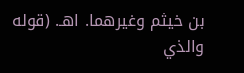بن خيثم وغيرهما. اهـ. (قوله والذي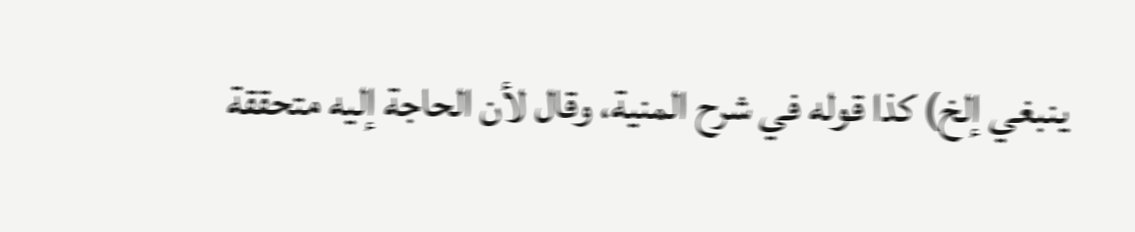ينبغي إلخ) كذا قوله في شرح المنية، وقال لأن الحاجة إليه متحققة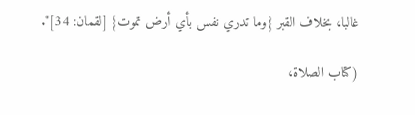غالبا، بخلاف القبر {وما تدري نفس بأي أرض تموت} [لقمان: 34]".

(كتاب الصلاة،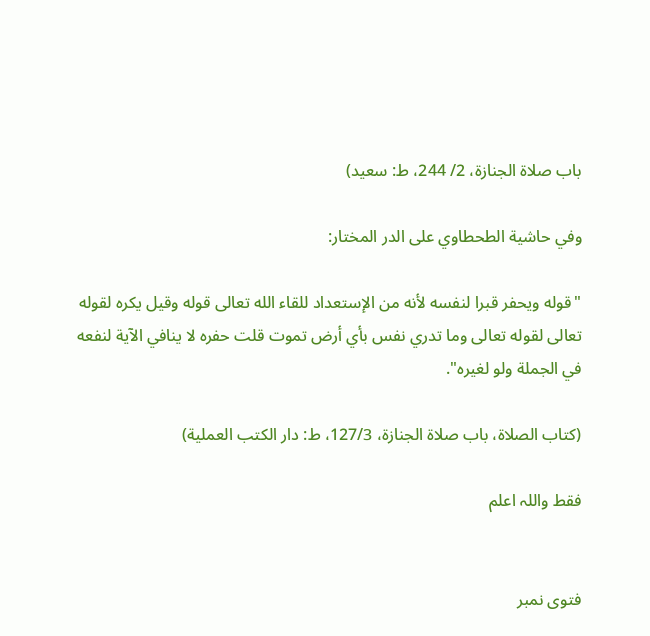باب صلاة الجنازة، 2/ 244، ط: سعيد)

وفي حاشية الطحطاوي على الدر المختار:

"قوله ويحفر قبرا لنفسه لأنه من الإستعداد للقاء الله تعالى قوله وقيل يكره لقوله تعالى لقوله تعالى وما تدري نفس بأي أرض تموت قلت حفره لا ينافي الآية لنفعه في الجملة ولو لغيره".

(كتاب الصلاة، باب صلاة الجنازة، 127/3، ط: دار الكتب العملية)

فقط واللہ اعلم


فتوی نمبر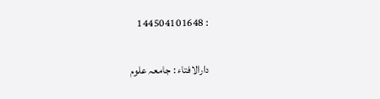: 144504101648

دارالافتاء : جامعہ علوم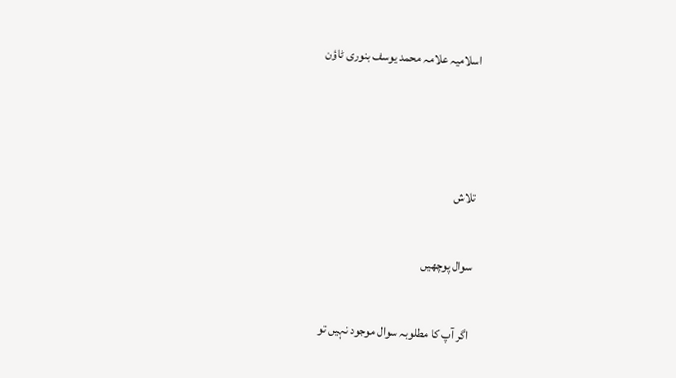اسلامیہ علامہ محمد یوسف بنوری ٹاؤن



تلاش

سوال پوچھیں

اگر آپ کا مطلوبہ سوال موجود نہیں تو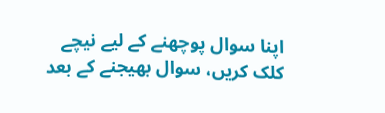اپنا سوال پوچھنے کے لیے نیچے کلک کریں، سوال بھیجنے کے بعد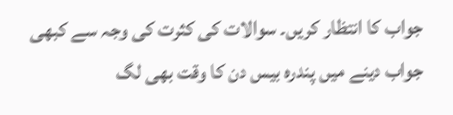جواب کا انتظار کریں۔ سوالات کی کثرت کی وجہ سے کبھی جواب دینے میں پندرہ بیس دن کا وقت بھی لگ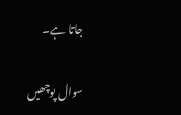جاتا ہے۔

سوال پوچھیں